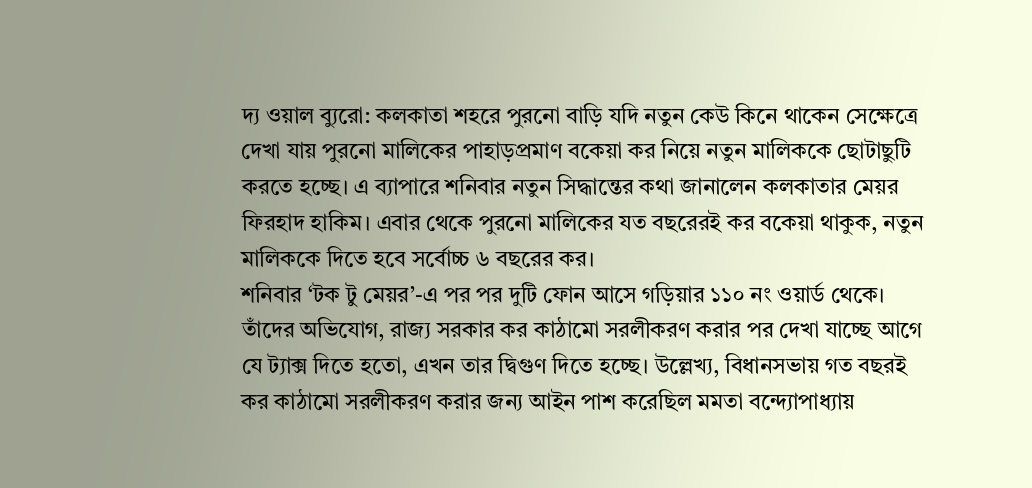দ্য ওয়াল ব্যুরো: কলকাতা শহরে পুরনো বাড়ি যদি নতুন কেউ কিনে থাকেন সেক্ষেত্রে দেখা যায় পুরনো মালিকের পাহাড়প্রমাণ বকেয়া কর নিয়ে নতুন মালিককে ছোটাছুটি করতে হচ্ছে। এ ব্যাপারে শনিবার নতুন সিদ্ধান্তের কথা জানালেন কলকাতার মেয়র ফিরহাদ হাকিম। এবার থেকে পুরনো মালিকের যত বছরেরই কর বকেয়া থাকুক, নতুন মালিককে দিতে হবে সর্বোচ্চ ৬ বছরের কর।
শনিবার ‘টক টু মেয়র’-এ পর পর দুটি ফোন আসে গড়িয়ার ১১০ নং ওয়ার্ড থেকে। তাঁদের অভিযোগ, রাজ্য সরকার কর কাঠামো সরলীকরণ করার পর দেখা যাচ্ছে আগে যে ট্যাক্স দিতে হতো, এখন তার দ্বিগুণ দিতে হচ্ছে। উল্লেখ্য, বিধানসভায় গত বছরই কর কাঠামো সরলীকরণ করার জন্য আইন পাশ করেছিল মমতা বন্দ্যোপাধ্যায়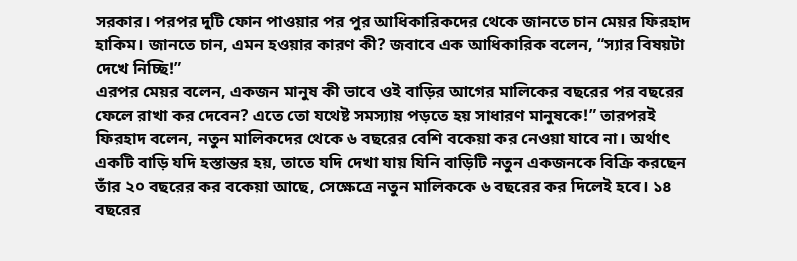সরকার। পরপর দুটি ফোন পাওয়ার পর পুর আধিকারিকদের থেকে জানতে চান মেয়র ফিরহাদ হাকিম। জানতে চান, এমন হওয়ার কারণ কী? জবাবে এক আধিকারিক বলেন, “স্যার বিষয়টা দেখে নিচ্ছি!”
এরপর মেয়র বলেন, একজন মানুষ কী ভাবে ওই বাড়ির আগের মালিকের বছরের পর বছরের ফেলে রাখা কর দেবেন? এতে তো যথেষ্ট সমস্যায় পড়তে হয় সাধারণ মানুষকে!” তারপরই ফিরহাদ বলেন, নতুন মালিকদের থেকে ৬ বছরের বেশি বকেয়া কর নেওয়া যাবে না। অর্থাৎ একটি বাড়ি যদি হস্তান্তর হয়, তাতে যদি দেখা যায় যিনি বাড়িটি নতুন একজনকে বিক্রি করছেন তাঁর ২০ বছরের কর বকেয়া আছে, সেক্ষেত্রে নতুন মালিককে ৬ বছরের কর দিলেই হবে। ১৪ বছরের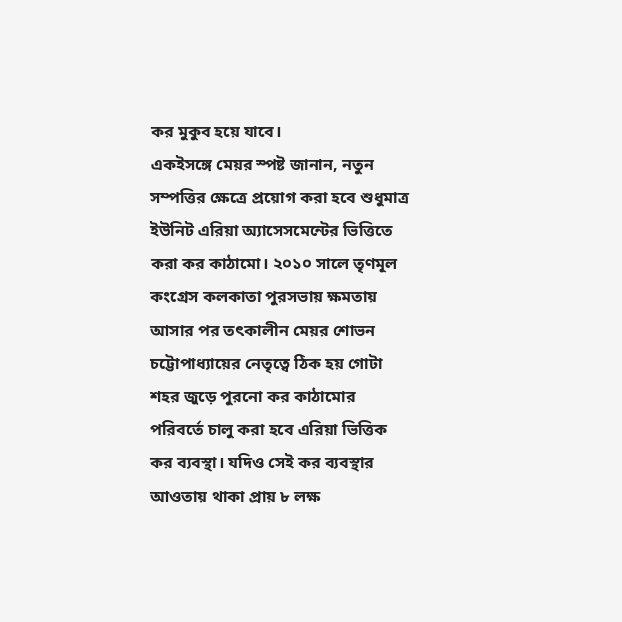কর মুকুব হয়ে যাবে।
একইসঙ্গে মেয়র স্পষ্ট জানান, নতুন সম্পত্তির ক্ষেত্রে প্রয়োগ করা হবে শুধুমাত্র ইউনিট এরিয়া অ্যাসেসমেন্টের ভিত্তিতে করা কর কাঠামো। ২০১০ সালে তৃণমূল কংগ্রেস কলকাতা পুরসভায় ক্ষমতায় আসার পর তৎকালীন মেয়র শোভন চট্টোপাধ্যায়ের নেতৃত্বে ঠিক হয় গোটা শহর জুড়ে পুরনো কর কাঠামোর পরিবর্তে চালু করা হবে এরিয়া ভিত্তিক কর ব্যবস্থা। যদিও সেই কর ব্যবস্থার আওতায় থাকা প্রায় ৮ লক্ষ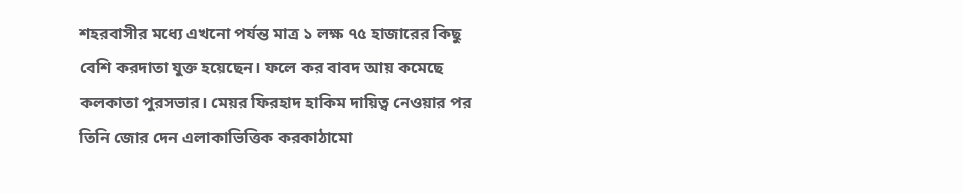শহরবাসীর মধ্যে এখনো পর্যন্ত মাত্র ১ লক্ষ ৭৫ হাজারের কিছু বেশি করদাতা যুক্ত হয়েছেন। ফলে কর বাবদ আয় কমেছে কলকাতা পুরসভার। মেয়র ফিরহাদ হাকিম দায়িত্ব নেওয়ার পর তিনি জোর দেন এলাকাভিত্তিক করকাঠামো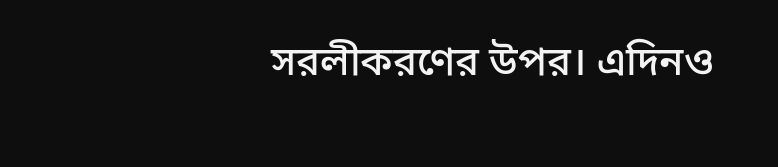সরলীকরণের উপর। এদিনও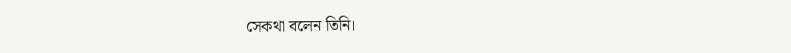সেকথা বলেন তিনি।